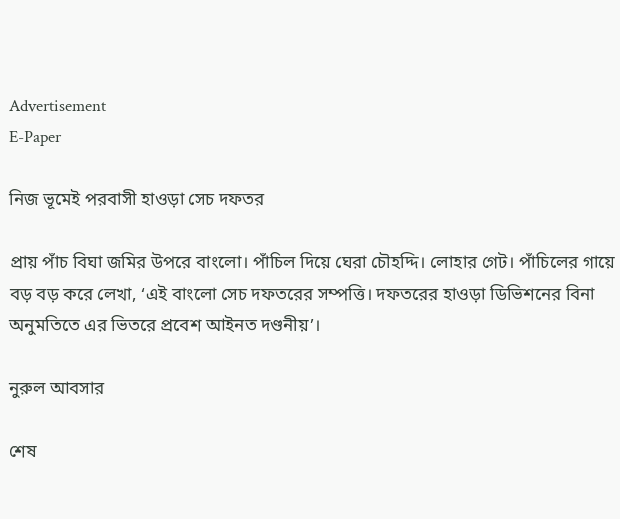Advertisement
E-Paper

নিজ ভূমেই পরবাসী হাওড়া সেচ দফতর

প্রায় পাঁচ বিঘা জমির উপরে বাংলো। পাঁচিল দিয়ে ঘেরা চৌহদ্দি। লোহার গেট। পাঁচিলের গায়ে বড় বড় করে লেখা, ‘এই বাংলো সেচ দফতরের সম্পত্তি। দফতরের হাওড়া ডিভিশনের বিনা অনুমতিতে এর ভিতরে প্রবেশ আইনত দণ্ডনীয়’।

নুরুল আবসার

শেষ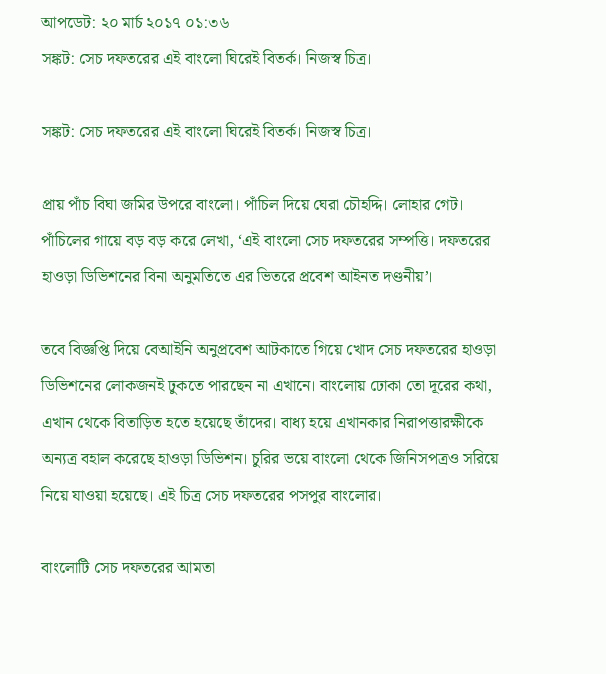আপডেট: ২০ মার্চ ২০১৭ ০১:৩৬
সঙ্কট: সেচ দফতরের এই বাংলো ঘিরেই বিতর্ক। নিজস্ব চিত্র।

সঙ্কট: সেচ দফতরের এই বাংলো ঘিরেই বিতর্ক। নিজস্ব চিত্র।

প্রায় পাঁচ বিঘা জমির উপরে বাংলো। পাঁচিল দিয়ে ঘেরা চৌহদ্দি। লোহার গেট। পাঁচিলের গায়ে বড় বড় করে লেখা, ‘এই বাংলো সেচ দফতরের সম্পত্তি। দফতরের হাওড়া ডিভিশনের বিনা অনুমতিতে এর ভিতরে প্রবেশ আইনত দণ্ডনীয়’।

তবে বিজ্ঞপ্তি দিয়ে বেআইনি অনুপ্রবেশ আটকাতে গিয়ে খোদ সেচ দফতরের হাওড়া ডিভিশনের লোকজনই ঢুকতে পারছেন না এখানে। বাংলোয় ঢোকা তো দূরের কথা, এখান থেকে বিতাড়িত হতে হয়ে‌ছে তাঁদের। বাধ্য হয়ে এখানকার নিরাপত্তারক্ষীকে অন্যত্র বহাল করেছে হাওড়া ডিভিশন। চুরির ভয়ে বাংলো থেকে জিনিসপত্রও সরিয়ে নিয়ে যাওয়া হয়েছে। এই চিত্র সেচ দফতরের পসপুর বাংলোর।

বাংলোটি সেচ দফতরের আমতা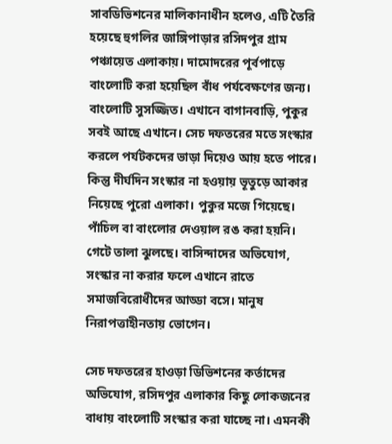সাবডিভিশনের মালিকানাধীন হলেও, এটি তৈরি হয়েছে হুগলির জাঙ্গিপাড়ার রসিদপুর গ্রাম পঞ্চায়েত এলাকায়। দামোদরের পূর্বপাড়ে বাংলোটি করা হয়েছিল বাঁধ পর্যবেক্ষণের জন্য। বাংলোটি সুসজ্জিত। এখানে বাগানবাড়ি, পুকুর সবই আছে এখানে। সেচ দফতরের মতে সংস্কার করলে পর্যটকদের ভাড়া দিয়েও আয় হতে পারে। কিন্তু দীর্ঘদিন সংস্কার না হওয়ায় ভূতুড়ে আকার নিয়েছে পুরো এলাকা। পুকুর মজে গিয়েছে। পাঁচিল বা বাংলোর দেওয়াল রঙ করা হয়নি। গেটে তালা ঝুলছে। বাসিন্দাদের অভিযোগ, সংস্কার না করার ফলে এখানে রাতে সমাজবিরোধীদের আড্ডা বসে। মানুষ নিরাপত্তাহীনতায় ভোগেন।

সেচ দফতরের হাওড়া ডিভিশনের কর্তাদের অভিযোগ, রসিদপুর এলাকার কিছু লোকজনের বাধায় বাংলোটি সংস্কার করা যাচ্ছে না। এমনকী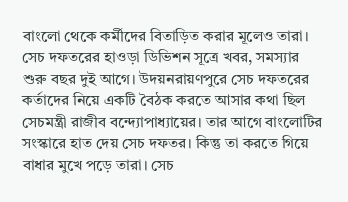বাংলো থেকে কর্মীদের বিতাড়িত করার মূলেও তারা। সেচ দফতরের হাওড়া ডিভিশন সূত্রে খবর, সমস্যার শুরু বছর দুই আগে। উদয়নরায়ণপুরে সেচ দফতরের কর্তাদের নিয়ে একটি বৈঠক করতে আসার কথা ছিল সেচমন্ত্রী রাজীব বন্দ্যোপাধ্যায়ের। তার আগে বাংলোটির সংস্কারে হাত দেয় সেচ দফতর। কিন্তু তা করতে গিয়ে বাধার মুখে পড়ে তারা। সেচ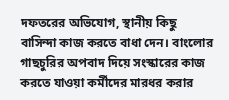দফতরের অভিযোগ, স্থানীয় কিছু বাসিন্দা কাজ করতে বাধা দেন। বাংলোর গাছচুরির অপবাদ দিয়ে সংস্কারের কাজ করতে যাওয়া কর্মীদের মারধর করার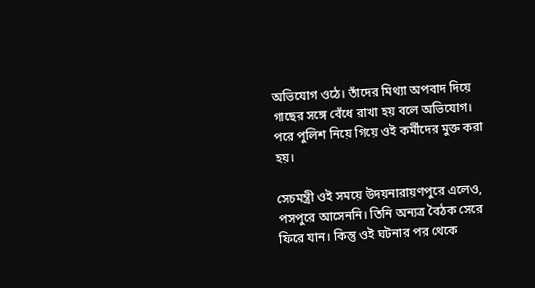অভিযোগ ওঠে। তাঁদের মিথ্যা অপবাদ দিয়ে গাছের সঙ্গে বেঁধে রাখা হয় বলে অভিযোগ। পরে পুলিশ নিয়ে গিয়ে ওই কর্মীদের মুক্ত করা হয়।

সেচমন্ত্রী ওই সময়ে উদয়নারায়ণপুরে এলেও, পসপুরে আসেননি। তিনি অন্যত্র বৈঠক সেরে ফিরে যান। কিন্তু ওই ঘটনার পর থেকে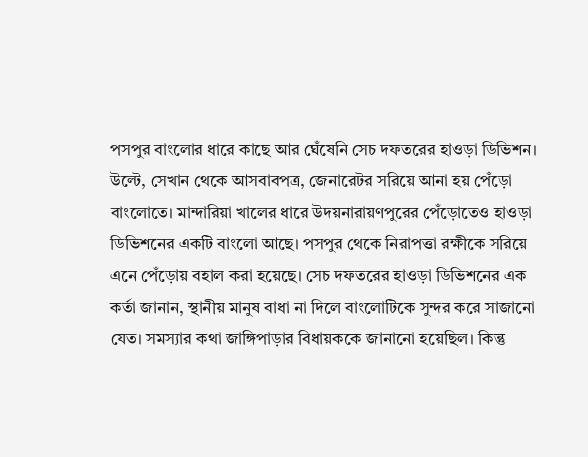পসপুর বাংলোর ধারে কাছে আর ঘেঁষেনি সেচ দফতরের হাওড়া ডিভিশন। উল্টে, সেখান থেকে আসবাবপত্র, জেনারেটর সরিয়ে আনা হয় পেঁড়ো বাংলোতে। মান্দারিয়া খালের ধারে উদয়নারায়ণপুরের পেঁড়োতেও হাওড়া ডিভিশনের একটি বাংলো আছে। পসপুর থেকে নিরাপত্তা রক্ষীকে সরিয়ে এনে পেঁড়োয় বহাল করা হয়েছে। সেচ দফতরের হাওড়া ডিভিশনের এক কর্তা জানান, স্থানীয় মানুষ বাধা না দিলে বাংলোটিকে সুন্দর করে সাজানো যেত। সমস্যার কথা জাঙ্গিপাড়ার বিধায়ককে জানানো হয়েছিল। কিন্তু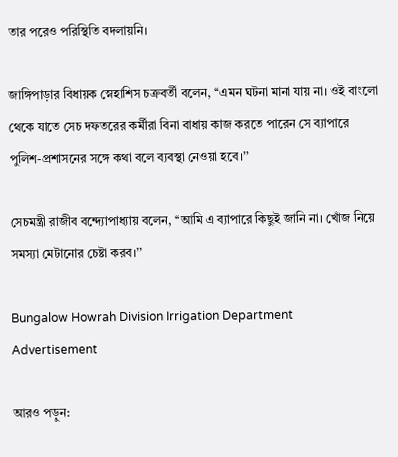তার পরেও পরিস্থিতি বদলায়নি।

জাঙ্গিপাড়ার বিধায়ক স্নেহাশিস চক্রবর্তী বলেন, ‘‘এমন ঘটনা মানা যায় না। ওই বাংলো থেকে যাতে সেচ দফতরের কর্মীরা বিনা বাধায় কাজ করতে পারেন সে ব্যাপারে পুলিশ-প্রশাসনের সঙ্গে কথা বলে ব্যবস্থা নেওয়া হবে।’’

সেচমন্ত্রী রাজীব বন্দ্যোপাধ্যায় বলেন, ‘‘আমি এ ব্যাপারে কিছুই জানি না। খোঁজ নিয়ে সমস্যা মেটানোর চেষ্টা করব।’’

Bungalow Howrah Division Irrigation Department
Advertisement

আরও পড়ুন: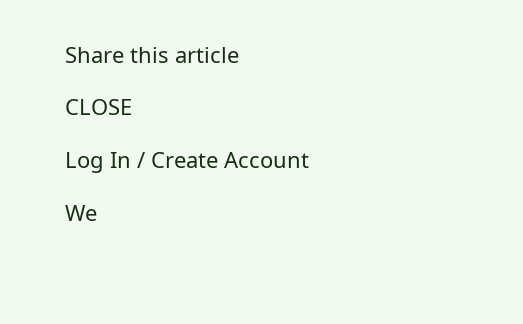Share this article

CLOSE

Log In / Create Account

We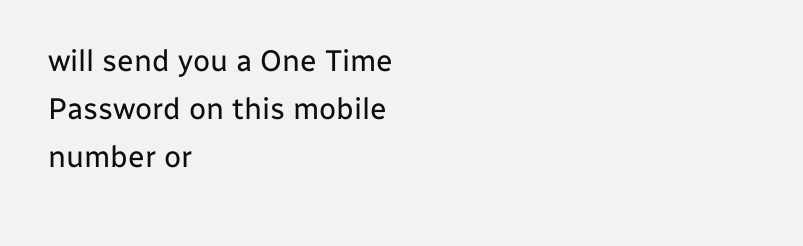will send you a One Time Password on this mobile number or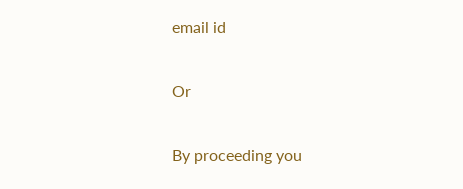email id

Or

By proceeding you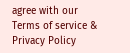agree with our Terms of service & Privacy Policy